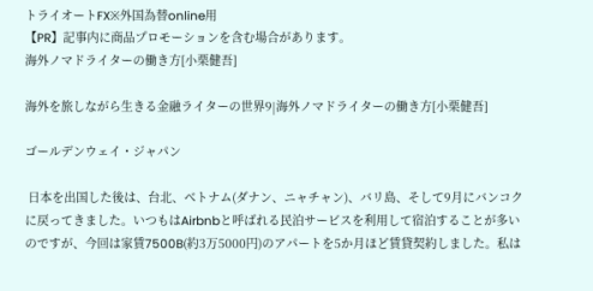トライオートFX※外国為替online用
【PR】記事内に商品プロモーションを含む場合があります。
海外ノマドライターの働き方[小栗健吾]

海外を旅しながら生きる金融ライターの世界9|海外ノマドライターの働き方[小栗健吾]

ゴールデンウェイ・ジャパン

 日本を出国した後は、台北、ベトナム(ダナン、ニャチャン)、バリ島、そして9月にバンコクに戻ってきました。いつもはAirbnbと呼ばれる民泊サービスを利用して宿泊することが多いのですが、今回は家賃7500B(約3万5000円)のアパートを5か月ほど賃貸契約しました。私は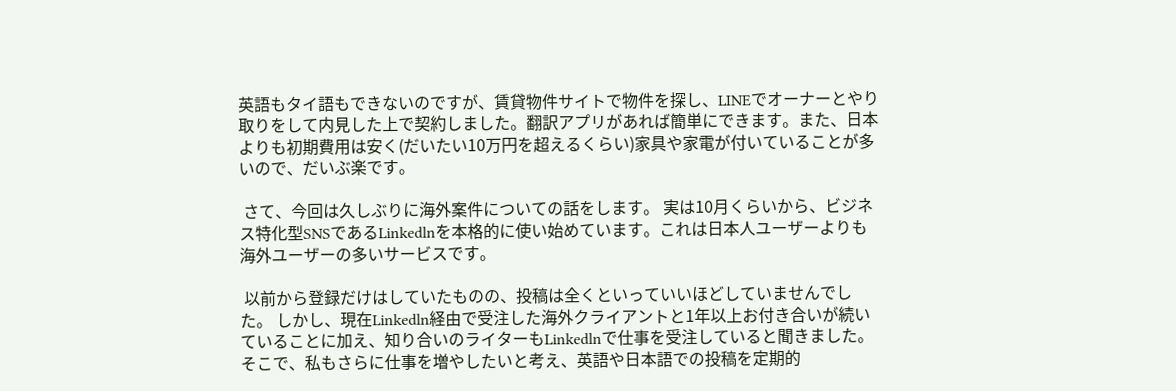英語もタイ語もできないのですが、賃貸物件サイトで物件を探し、LINEでオーナーとやり取りをして内見した上で契約しました。翻訳アプリがあれば簡単にできます。また、日本よりも初期費用は安く(だいたい10万円を超えるくらい)家具や家電が付いていることが多いので、だいぶ楽です。

 さて、今回は久しぶりに海外案件についての話をします。 実は10月くらいから、ビジネス特化型SNSであるLinkedlnを本格的に使い始めています。これは日本人ユーザーよりも海外ユーザーの多いサービスです。

 以前から登録だけはしていたものの、投稿は全くといっていいほどしていませんでした。 しかし、現在Linkedln経由で受注した海外クライアントと1年以上お付き合いが続いていることに加え、知り合いのライターもLinkedlnで仕事を受注していると聞きました。そこで、私もさらに仕事を増やしたいと考え、英語や日本語での投稿を定期的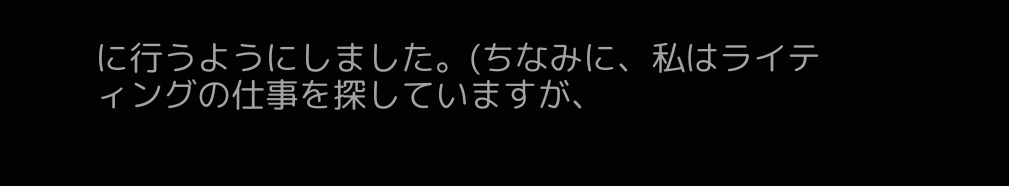に行うようにしました。(ちなみに、私はライティングの仕事を探していますが、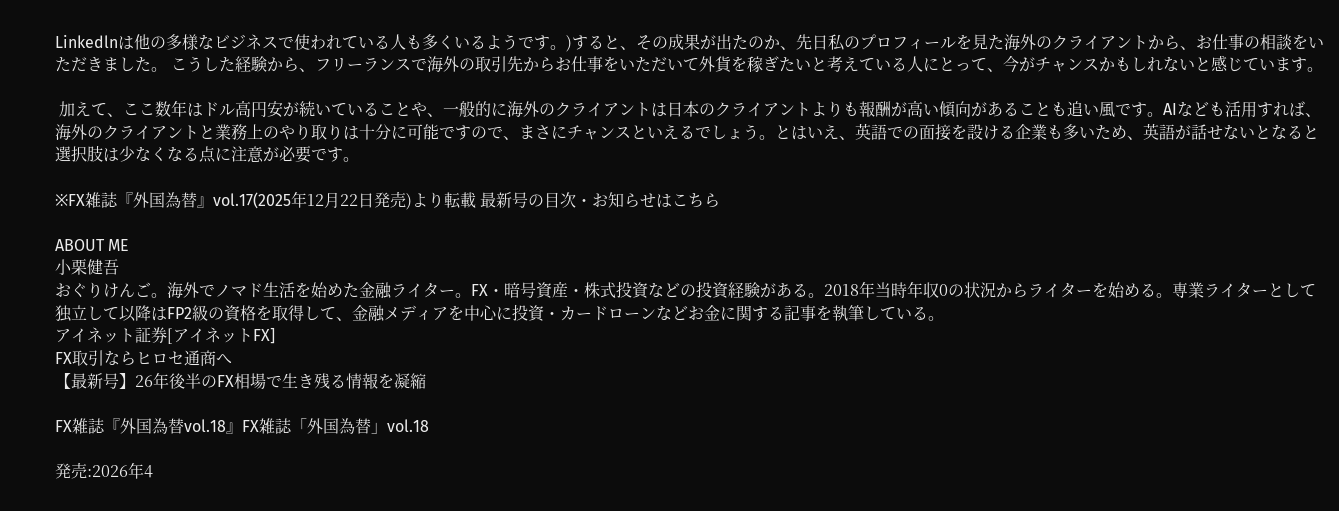Linkedlnは他の多様なビジネスで使われている人も多くいるようです。)すると、その成果が出たのか、先日私のプロフィールを見た海外のクライアントから、お仕事の相談をいただきました。 こうした経験から、フリーランスで海外の取引先からお仕事をいただいて外貨を稼ぎたいと考えている人にとって、今がチャンスかもしれないと感じています。

 加えて、ここ数年はドル高円安が続いていることや、一般的に海外のクライアントは日本のクライアントよりも報酬が高い傾向があることも追い風です。AIなども活用すれば、海外のクライアントと業務上のやり取りは十分に可能ですので、まさにチャンスといえるでしょう。とはいえ、英語での面接を設ける企業も多いため、英語が話せないとなると選択肢は少なくなる点に注意が必要です。

※FX雑誌『外国為替』vol.17(2025年12月22日発売)より転載 最新号の目次・お知らせはこちら

ABOUT ME
小栗健吾
おぐりけんご。海外でノマド生活を始めた金融ライター。FX・暗号資産・株式投資などの投資経験がある。2018年当時年収0の状況からライターを始める。専業ライターとして独立して以降はFP2級の資格を取得して、金融メディアを中心に投資・カードローンなどお金に関する記事を執筆している。
アイネット証券[アイネットFX]
FX取引ならヒロセ通商へ
【最新号】26年後半のFX相場で生き残る情報を凝縮

FX雑誌『外国為替vol.18』FX雑誌「外国為替」vol.18

発売:2026年4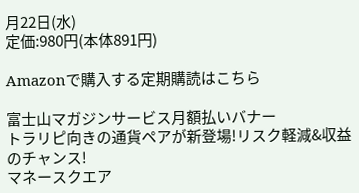月22日(水)
定価:980円(本体891円)

Amazonで購入する定期購読はこちら

富士山マガジンサービス月額払いバナー
トラリピ向きの通貨ペアが新登場!リスク軽減&収益のチャンス!
マネースクエア